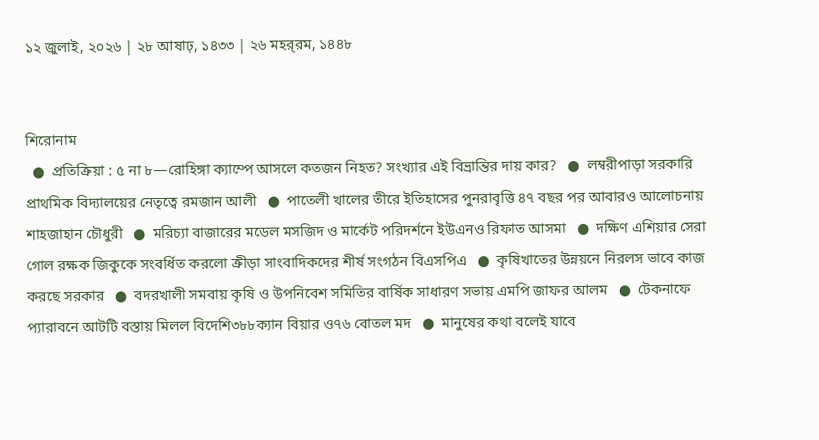১২ জুলাই, ২০২৬ | ২৮ আষাঢ়, ১৪৩৩ | ২৬ মহর্‌রম, ১৪৪৮


শিরোনাম
  ●  প্রতিক্রিয়া : ৫ না ৮—রোহিঙ্গা ক্যাম্পে আসলে কতজন নিহত? সংখ্যার এই বিভ্রান্তির দায় কার?   ●  লম্বরীপাড়া সরকারি প্রাথমিক বিদ্যালয়ের নেতৃত্বে রমজান আলী   ●  পাতেলী খালের তীরে ইতিহাসের পুনরাবৃত্তি ৪৭ বছর পর আবারও আলোচনায় শাহজাহান চৌধুরী   ●  মরিচ্যা বাজারের মডেল মসজিদ ও মার্কেট পরিদর্শনে ইউএনও রিফাত আসমা   ●  দক্ষিণ এশিয়ার সেরা গোল রক্ষক জিকুকে সংবর্ধিত করলো ক্রীড়া সাংবাদিকদের শীর্ষ সংগঠন বিএসপিএ   ●  কৃষিখাতের উন্নয়নে নিরলস ভাবে কাজ করছে সরকার   ●  বদরখালী সমবায় কৃষি ও উপনিবেশ সমিতির বার্ষিক সাধারণ সভায় এমপি জাফর আলম   ●  টেকনাফে প্যারাবনে আটটি বস্তায় মিলল বিদেশি৩৮৮ক্যান বিয়ার ও৭৬ বোতল মদ   ●  মানুষের কথা বলেই যাবে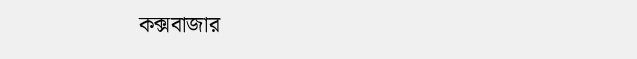কক্সবাজার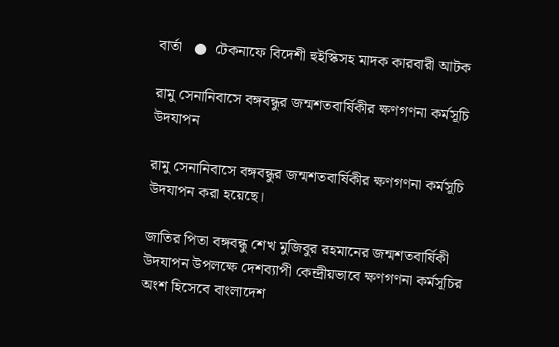বার্তা   ●  টেকনাফে বিদেশী হুইস্কিসহ মাদক কারবারী আটক

রামু সেনানিবাসে বঙ্গবন্ধুর জন্মশতবার্ষিকীর ক্ষণগণনা কর্মসূচি উদযাপন

রামু সেনানিবাসে বঙ্গবন্ধুর জন্মশতবার্ষিকীর ক্ষণগণনা কর্মসূচি উদযাপন করা হয়েছে।

জাতির পিতা বঙ্গবন্ধু শেখ মুজিবুর রহমানের জন্মশতবার্ষিকী উদযাপন উপলক্ষে দেশব্যাপী কেন্দ্রীয়ভাবে ক্ষণগণনা কর্মসূচির অংশ হিসেবে বাংলাদেশ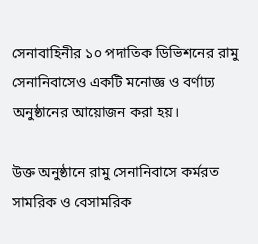সেনাবাহিনীর ১০ পদাতিক ডিভিশনের রামু সেনানিবাসেও একটি মনোজ্ঞ ও বর্ণাঢ্য অনুষ্ঠানের আয়োজন করা হয়।

উক্ত অনুষ্ঠানে রামু সেনানিবাসে কর্মরত সামরিক ও বেসামরিক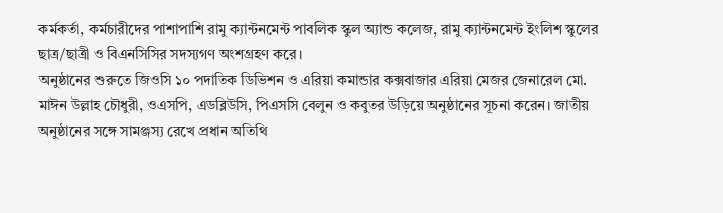কর্মকর্তা, কর্মচারীদের পাশাপাশি রামু ক্যান্টনমেন্ট পাবলিক স্কুল অ্যান্ড কলেজ, রামু ক্যান্টনমেন্ট ইংলিশ স্কুলের ছাত্র/ছাত্রী ও বিএনসিসির সদস্যগণ অংশগ্রহণ করে।
অনুষ্ঠানের শুরুতে জিওসি ১০ পদাতিক ডিভিশন ও এরিয়া কমান্ডার কক্সবাজার এরিয়া মেজর জেনারেল মো. মাঈন উল্লাহ চৌধুরী, ওএসপি, এডব্লিউসি, পিএসসি বেলুন ও কবুতর উড়িয়ে অনুষ্ঠানের সূচনা করেন। জাতীয় অনুষ্ঠানের সঙ্গে সামঞ্জস্য রেখে প্রধান অতিথি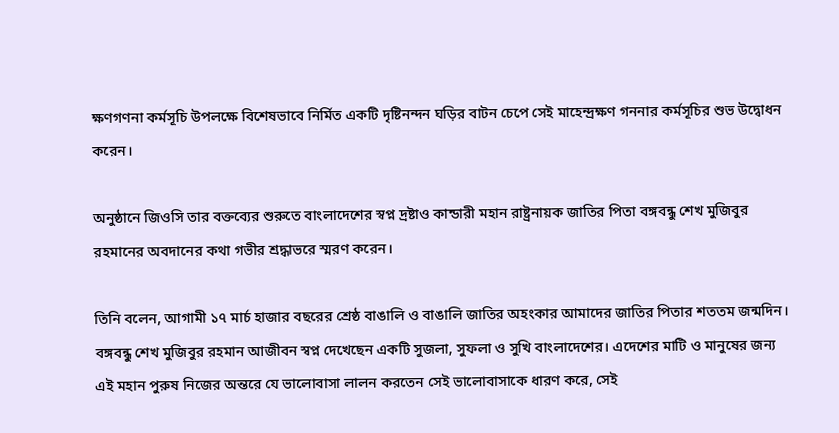ক্ষণগণনা কর্মসূচি উপলক্ষে বিশেষভাবে নির্মিত একটি দৃষ্টিনন্দন ঘড়ির বাটন চেপে সেই মাহেন্দ্রক্ষণ গননার কর্মসূচির শুভ উদ্বোধন করেন।

অনুষ্ঠানে জিওসি তার বক্তব্যের শুরুতে বাংলাদেশের স্বপ্ন দ্রষ্টাও কান্ডারী মহান রাষ্ট্রনায়ক জাতির পিতা বঙ্গবন্ধু শেখ মুজিবুর রহমানের অবদানের কথা গভীর শ্রদ্ধাভরে স্মরণ করেন।

তিনি বলেন, আগামী ১৭ মার্চ হাজার বছরের শ্রেষ্ঠ বাঙালি ও বাঙালি জাতির অহংকার আমাদের জাতির পিতার শততম জন্মদিন। বঙ্গবন্ধু শেখ মুজিবুর রহমান আজীবন স্বপ্ন দেখেছেন একটি সুজলা, সুফলা ও সুখি বাংলাদেশের। এদেশের মাটি ও মানুষের জন্য এই মহান পুরুষ নিজের অন্তরে যে ভালোবাসা লালন করতেন সেই ভালোবাসাকে ধারণ করে, সেই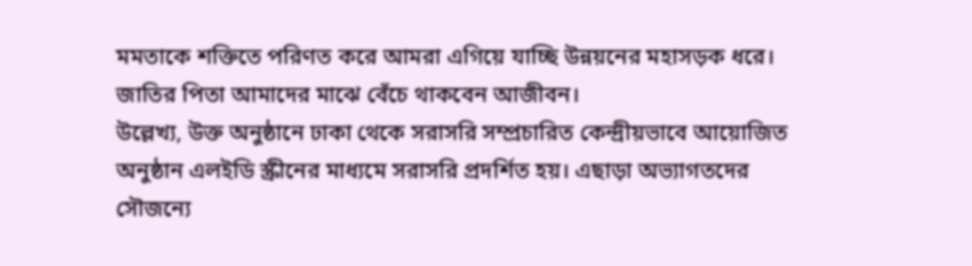মমতাকে শক্তিতে পরিণত করে আমরা এগিয়ে যাচ্ছি উন্নয়নের মহাসড়ক ধরে। জাতির পিতা আমাদের মাঝে বেঁচে থাকবেন আজীবন।
উল্লেখ্য, উক্ত অনুষ্ঠানে ঢাকা থেকে সরাসরি সম্প্রচারিত কেন্দ্রীয়ভাবে আয়োজিত অনুষ্ঠান এলইডি স্ক্রীনের মাধ্যমে সরাসরি প্রদর্শিত হয়। এছাড়া অভ্যাগতদের সৌজন্যে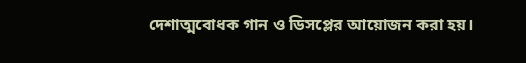দেশাত্মবোধক গান ও ডিসপ্লের আয়োজন করা হয়।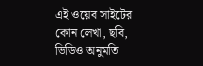এই ওয়েব সাইটের কোন লেখা, ছবি, ভিডিও অনুমতি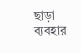ছাড়া ব্যবহার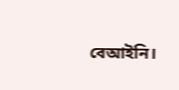বেআইনি।